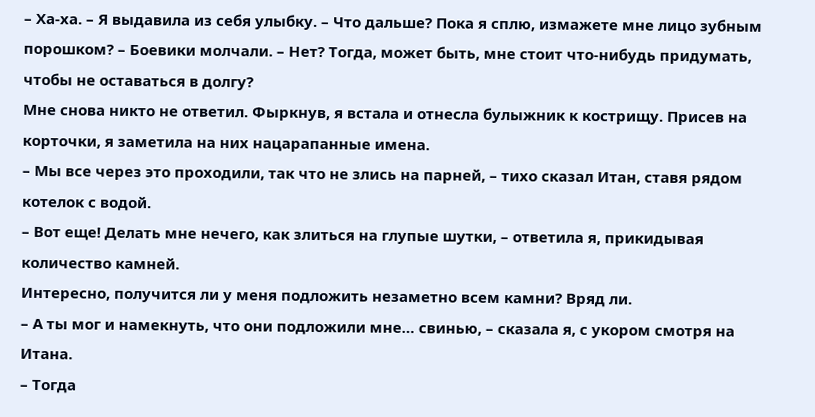– Ха-ха. – Я выдавила из себя улыбку. – Что дальше? Пока я сплю, измажете мне лицо зубным порошком? – Боевики молчали. – Нет? Тогда, может быть, мне стоит что-нибудь придумать, чтобы не оставаться в долгу?
Мне снова никто не ответил. Фыркнув, я встала и отнесла булыжник к кострищу. Присев на корточки, я заметила на них нацарапанные имена.
– Мы все через это проходили, так что не злись на парней, – тихо сказал Итан, ставя рядом котелок с водой.
– Вот еще! Делать мне нечего, как злиться на глупые шутки, – ответила я, прикидывая количество камней.
Интересно, получится ли у меня подложить незаметно всем камни? Вряд ли.
– А ты мог и намекнуть, что они подложили мне… свинью, – сказала я, с укором смотря на Итана.
– Тогда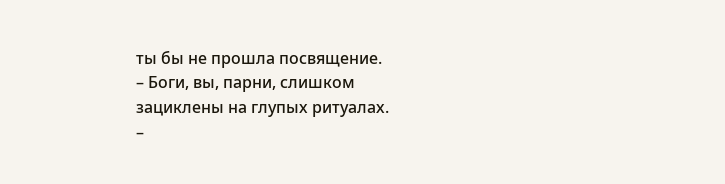ты бы не прошла посвящение.
– Боги, вы, парни, слишком зациклены на глупых ритуалах.
–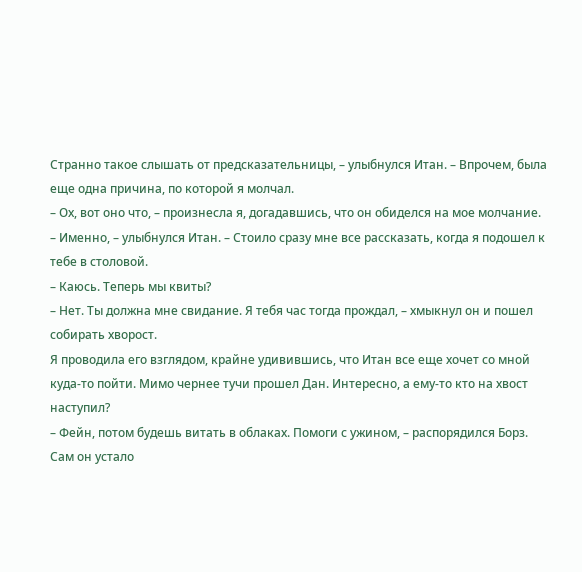Странно такое слышать от предсказательницы, – улыбнулся Итан. – Впрочем, была еще одна причина, по которой я молчал.
– Ох, вот оно что, – произнесла я, догадавшись, что он обиделся на мое молчание.
– Именно, – улыбнулся Итан. – Стоило сразу мне все рассказать, когда я подошел к тебе в столовой.
– Каюсь. Теперь мы квиты?
– Нет. Ты должна мне свидание. Я тебя час тогда прождал, – хмыкнул он и пошел собирать хворост.
Я проводила его взглядом, крайне удивившись, что Итан все еще хочет со мной куда-то пойти. Мимо чернее тучи прошел Дан. Интересно, а ему-то кто на хвост наступил?
– Фейн, потом будешь витать в облаках. Помоги с ужином, – распорядился Борз.
Сам он устало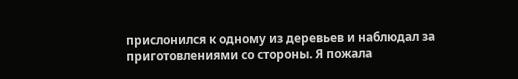прислонился к одному из деревьев и наблюдал за приготовлениями со стороны. Я пожала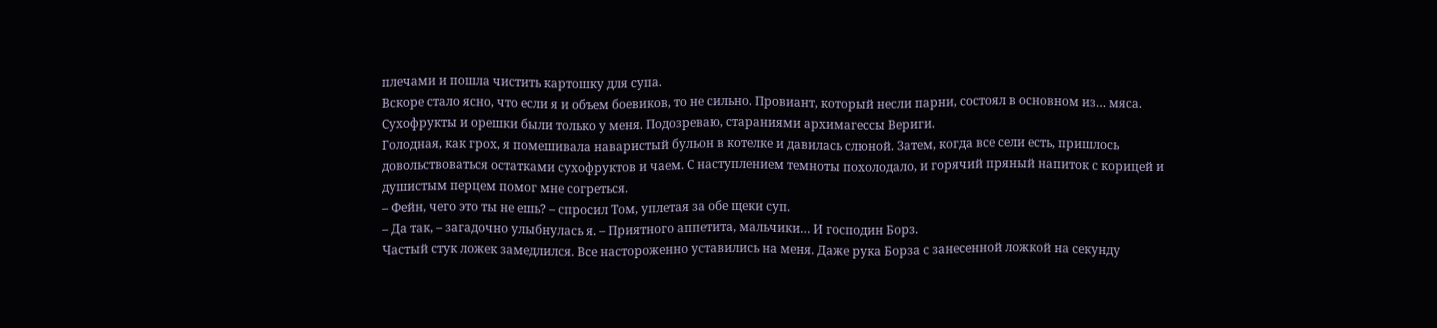плечами и пошла чистить картошку для супа.
Вскоре стало ясно, что если я и объем боевиков, то не сильно. Провиант, который несли парни, состоял в основном из… мяса. Сухофрукты и орешки были только у меня. Подозреваю, стараниями архимагессы Вериги.
Голодная, как грох, я помешивала наваристый бульон в котелке и давилась слюной. Затем, когда все сели есть, пришлось довольствоваться остатками сухофруктов и чаем. С наступлением темноты похолодало, и горячий пряный напиток с корицей и душистым перцем помог мне согреться.
– Фейн, чего это ты не ешь? – спросил Том, уплетая за обе щеки суп.
– Да так, – загадочно улыбнулась я. – Приятного аппетита, мальчики… И господин Борз.
Частый стук ложек замедлился. Все настороженно уставились на меня. Даже рука Борза с занесенной ложкой на секунду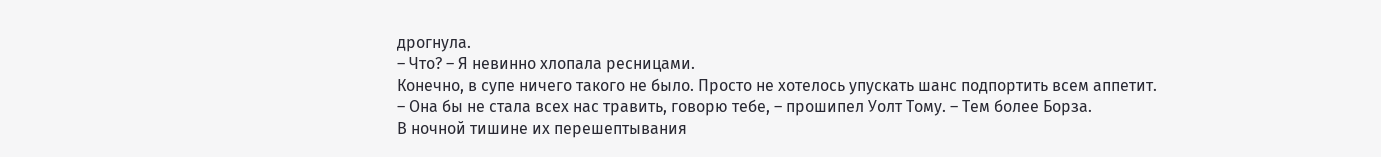дрогнула.
– Что? – Я невинно хлопала ресницами.
Конечно, в супе ничего такого не было. Просто не хотелось упускать шанс подпортить всем аппетит.
– Она бы не стала всех нас травить, говорю тебе, – прошипел Уолт Тому. – Тем более Борза.
В ночной тишине их перешептывания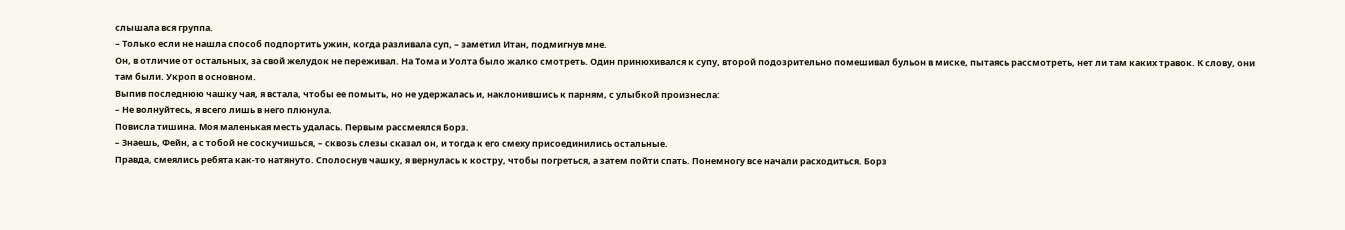слышала вся группа.
– Только если не нашла способ подпортить ужин, когда разливала суп, – заметил Итан, подмигнув мне.
Он, в отличие от остальных, за свой желудок не переживал. На Тома и Уолта было жалко смотреть. Один принюхивался к супу, второй подозрительно помешивал бульон в миске, пытаясь рассмотреть, нет ли там каких травок. К слову, они там были. Укроп в основном.
Выпив последнюю чашку чая, я встала, чтобы ее помыть, но не удержалась и, наклонившись к парням, с улыбкой произнесла:
– Не волнуйтесь, я всего лишь в него плюнула.
Повисла тишина. Моя маленькая месть удалась. Первым рассмеялся Борз.
– Знаешь, Фейн, а с тобой не соскучишься, – сквозь слезы сказал он, и тогда к его смеху присоединились остальные.
Правда, смеялись ребята как-то натянуто. Сполоснув чашку, я вернулась к костру, чтобы погреться, а затем пойти спать. Понемногу все начали расходиться. Борз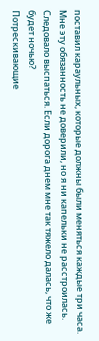поставил караульных, которые должны были меняться каждые три часа. Мне эту обязанность не доверили, но я ни капельки не расстроилась. Следовало выспаться. Если дорога днем мне так тяжело далась, что же будет ночью?
Потрескивающие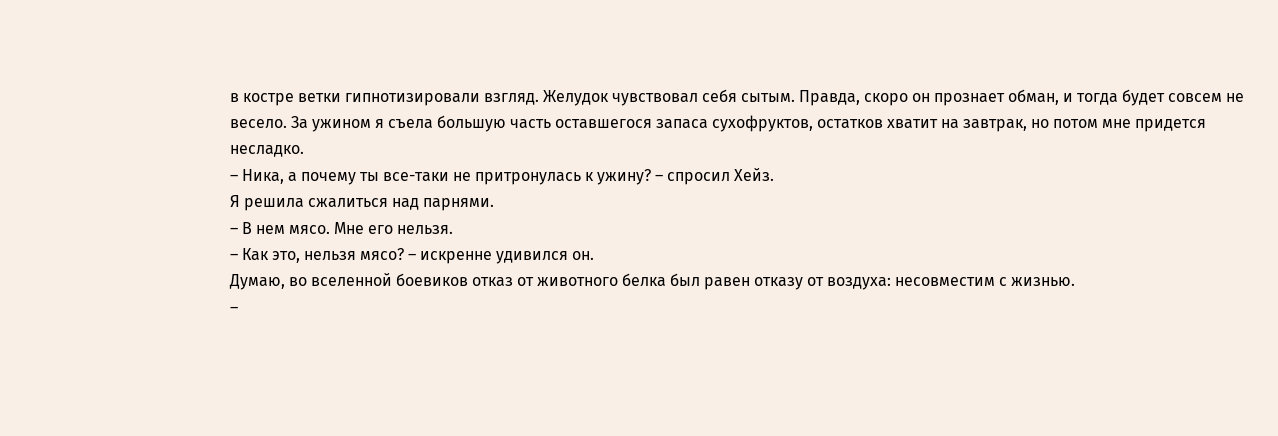в костре ветки гипнотизировали взгляд. Желудок чувствовал себя сытым. Правда, скоро он прознает обман, и тогда будет совсем не весело. За ужином я съела большую часть оставшегося запаса сухофруктов, остатков хватит на завтрак, но потом мне придется несладко.
– Ника, а почему ты все-таки не притронулась к ужину? – спросил Хейз.
Я решила сжалиться над парнями.
– В нем мясо. Мне его нельзя.
– Как это, нельзя мясо? – искренне удивился он.
Думаю, во вселенной боевиков отказ от животного белка был равен отказу от воздуха: несовместим с жизнью.
–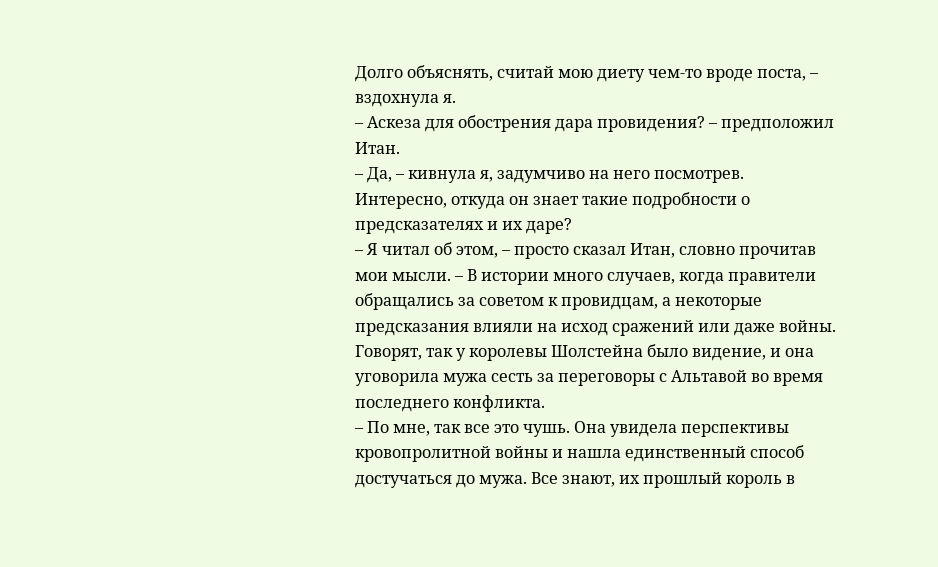Долго объяснять, считай мою диету чем-то вроде поста, – вздохнула я.
– Аскеза для обострения дара провидения? – предположил Итан.
– Да, – кивнула я, задумчиво на него посмотрев.
Интересно, откуда он знает такие подробности о предсказателях и их даре?
– Я читал об этом, – просто сказал Итан, словно прочитав мои мысли. – В истории много случаев, когда правители обращались за советом к провидцам, а некоторые предсказания влияли на исход сражений или даже войны. Говорят, так у королевы Шолстейна было видение, и она уговорила мужа сесть за переговоры с Альтавой во время последнего конфликта.
– По мне, так все это чушь. Она увидела перспективы кровопролитной войны и нашла единственный способ достучаться до мужа. Все знают, их прошлый король в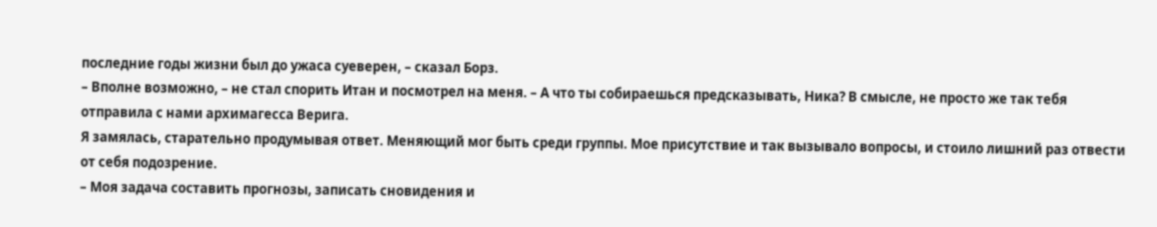последние годы жизни был до ужаса суеверен, – сказал Борз.
– Вполне возможно, – не стал спорить Итан и посмотрел на меня. – А что ты собираешься предсказывать, Ника? В смысле, не просто же так тебя отправила с нами архимагесса Верига.
Я замялась, старательно продумывая ответ. Меняющий мог быть среди группы. Мое присутствие и так вызывало вопросы, и стоило лишний раз отвести от себя подозрение.
– Моя задача составить прогнозы, записать сновидения и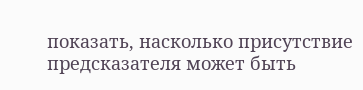показать, насколько присутствие предсказателя может быть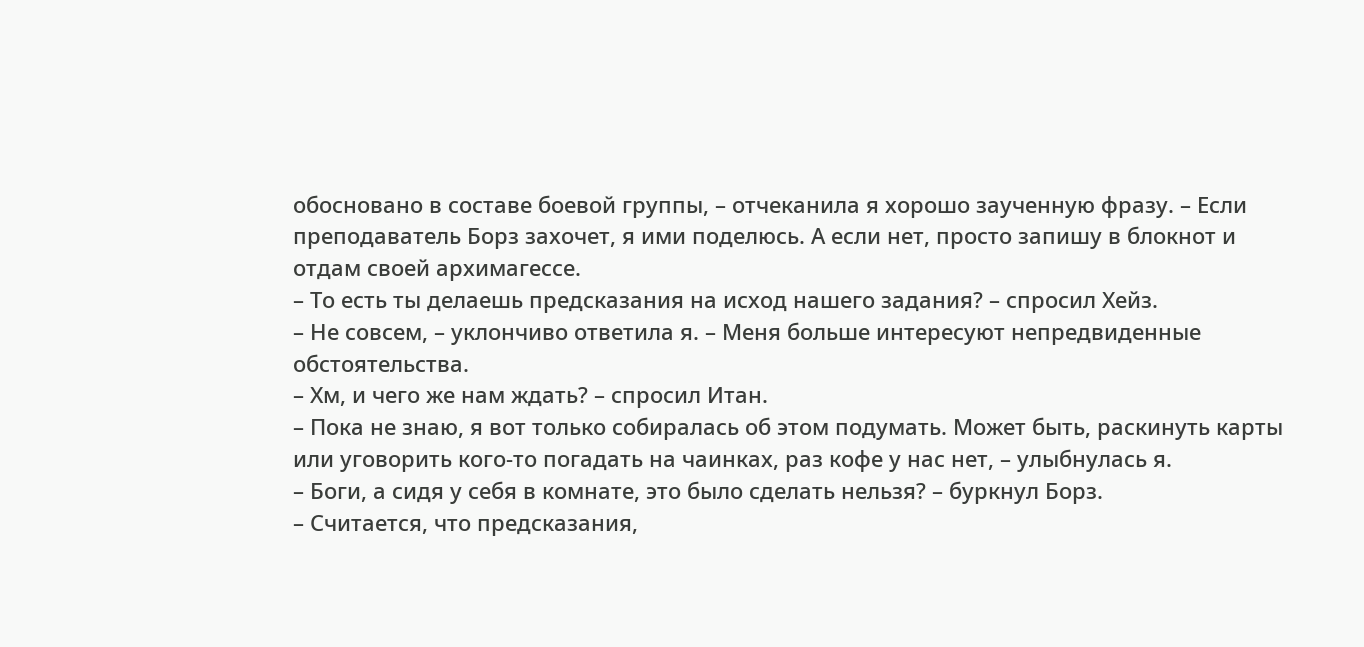обосновано в составе боевой группы, – отчеканила я хорошо заученную фразу. – Если преподаватель Борз захочет, я ими поделюсь. А если нет, просто запишу в блокнот и отдам своей архимагессе.
– То есть ты делаешь предсказания на исход нашего задания? – спросил Хейз.
– Не совсем, – уклончиво ответила я. – Меня больше интересуют непредвиденные обстоятельства.
– Хм, и чего же нам ждать? – спросил Итан.
– Пока не знаю, я вот только собиралась об этом подумать. Может быть, раскинуть карты или уговорить кого-то погадать на чаинках, раз кофе у нас нет, – улыбнулась я.
– Боги, а сидя у себя в комнате, это было сделать нельзя? – буркнул Борз.
– Считается, что предсказания,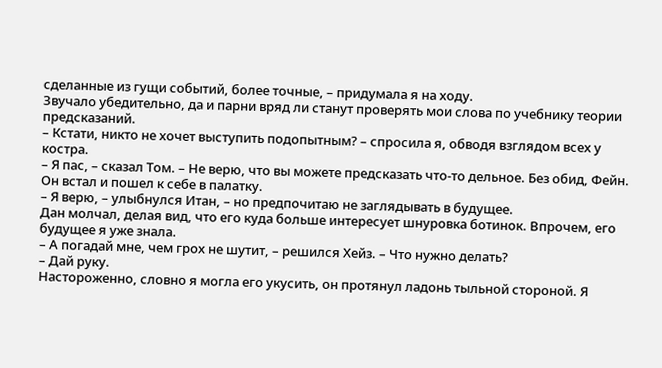сделанные из гущи событий, более точные, – придумала я на ходу.
Звучало убедительно, да и парни вряд ли станут проверять мои слова по учебнику теории предсказаний.
– Кстати, никто не хочет выступить подопытным? – спросила я, обводя взглядом всех у костра.
– Я пас, – сказал Том. – Не верю, что вы можете предсказать что-то дельное. Без обид, Фейн.
Он встал и пошел к себе в палатку.
– Я верю, – улыбнулся Итан, – но предпочитаю не заглядывать в будущее.
Дан молчал, делая вид, что его куда больше интересует шнуровка ботинок. Впрочем, его будущее я уже знала.
– А погадай мне, чем грох не шутит, – решился Хейз. – Что нужно делать?
– Дай руку.
Настороженно, словно я могла его укусить, он протянул ладонь тыльной стороной. Я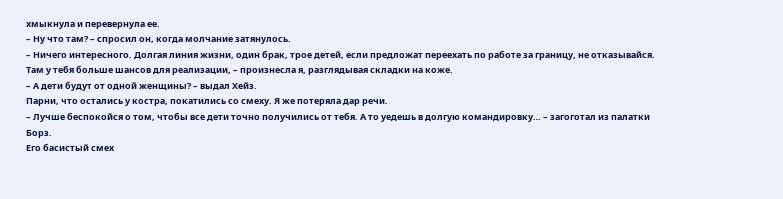хмыкнула и перевернула ее.
– Ну что там? – спросил он, когда молчание затянулось.
– Ничего интересного. Долгая линия жизни, один брак, трое детей, если предложат переехать по работе за границу, не отказывайся. Там у тебя больше шансов для реализации, – произнесла я, разглядывая складки на коже.
– А дети будут от одной женщины? – выдал Хейз.
Парни, что остались у костра, покатились со смеху. Я же потеряла дар речи.
– Лучше беспокойся о том, чтобы все дети точно получились от тебя. А то уедешь в долгую командировку… – загоготал из палатки Борз.
Его басистый смех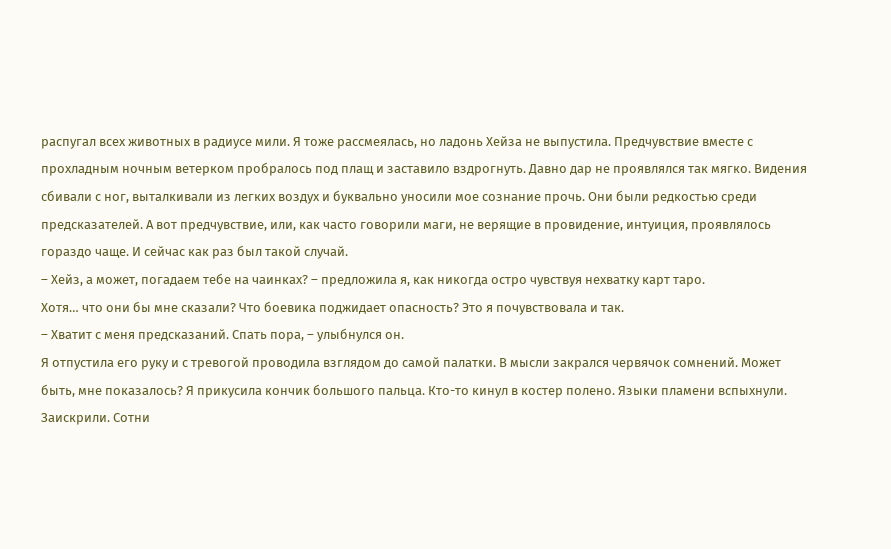распугал всех животных в радиусе мили. Я тоже рассмеялась, но ладонь Хейза не выпустила. Предчувствие вместе с прохладным ночным ветерком пробралось под плащ и заставило вздрогнуть. Давно дар не проявлялся так мягко. Видения сбивали с ног, выталкивали из легких воздух и буквально уносили мое сознание прочь. Они были редкостью среди предсказателей. А вот предчувствие, или, как часто говорили маги, не верящие в провидение, интуиция, проявлялось гораздо чаще. И сейчас как раз был такой случай.
– Хейз, а может, погадаем тебе на чаинках? – предложила я, как никогда остро чувствуя нехватку карт таро.
Хотя… что они бы мне сказали? Что боевика поджидает опасность? Это я почувствовала и так.
– Хватит с меня предсказаний. Спать пора, – улыбнулся он.
Я отпустила его руку и с тревогой проводила взглядом до самой палатки. В мысли закрался червячок сомнений. Может быть, мне показалось? Я прикусила кончик большого пальца. Кто-то кинул в костер полено. Языки пламени вспыхнули. Заискрили. Сотни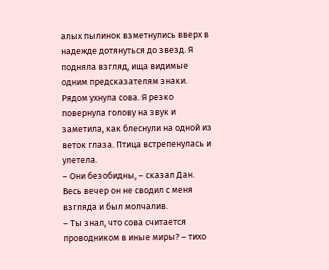алых пылинок взметнулись вверх в надежде дотянуться до звезд. Я подняла взгляд, ища видимые одним предсказателям знаки.
Рядом ухнула сова. Я резко повернула голову на звук и заметила, как блеснули на одной из веток глаза. Птица встрепенулась и улетела.
– Они безобидны, – сказал Дан.
Весь вечер он не сводил с меня взгляда и был молчалив.
– Ты знал, что сова считается проводником в иные миры? – тихо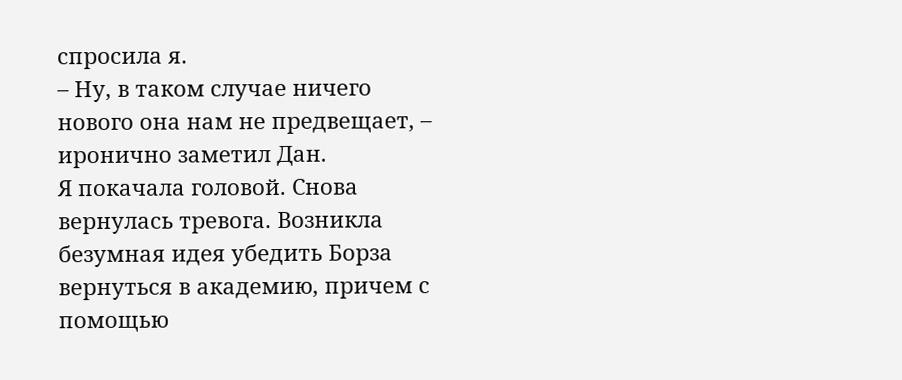спросила я.
– Ну, в таком случае ничего нового она нам не предвещает, – иронично заметил Дан.
Я покачала головой. Снова вернулась тревога. Возникла безумная идея убедить Борза вернуться в академию, причем с помощью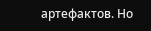артефактов. Но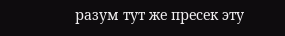разум тут же пресек эту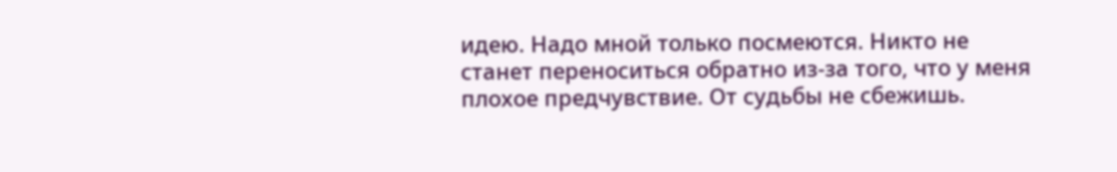идею. Надо мной только посмеются. Никто не станет переноситься обратно из-за того, что у меня плохое предчувствие. От судьбы не сбежишь.